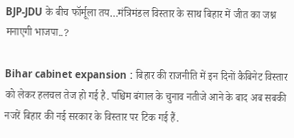BJP-JDU के बीच फॉर्मूला तय…मंत्रिमंडल विस्तार के साथ बिहार में जीत का जश्न मनाएगी भाजपा..?

Bihar cabinet expansion : बिहार की राजनीति में इन दिनों कैबिनेट विस्तार को लेकर हलचल तेज हो गई है. पश्चिम बंगाल के चुनाव नतीजे आने के बाद अब सबकी नजरें बिहार की नई सरकार के विस्तार पर टिक गई हैं.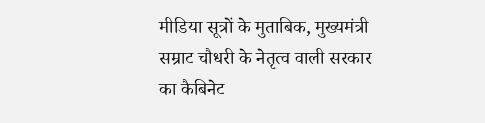मीडिया सूत्रों के मुताबिक, मुख्यमंत्री सम्राट चौधरी के नेतृत्व वाली सरकार का कैबिनेट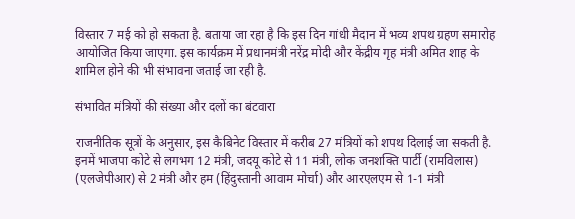विस्तार 7 मई को हो सकता है. बताया जा रहा है कि इस दिन गांधी मैदान में भव्य शपथ ग्रहण समारोह आयोजित किया जाएगा. इस कार्यक्रम में प्रधानमंत्री नरेंद्र मोदी और केंद्रीय गृह मंत्री अमित शाह के शामिल होने की भी संभावना जताई जा रही है.

संभावित मंत्रियों की संख्या और दलों का बंटवारा

राजनीतिक सूत्रों के अनुसार, इस कैबिनेट विस्तार में करीब 27 मंत्रियों को शपथ दिलाई जा सकती है. इनमें भाजपा कोटे से लगभग 12 मंत्री, जदयू कोटे से 11 मंत्री, लोक जनशक्ति पार्टी (रामविलास) (एलजेपीआर) से 2 मंत्री और हम (हिंदुस्तानी आवाम मोर्चा) और आरएलएम से 1-1 मंत्री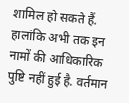शामिल हो सकते हैं. हालांकि अभी तक इन नामों की आधिकारिक पुष्टि नहीं हुई है. वर्तमान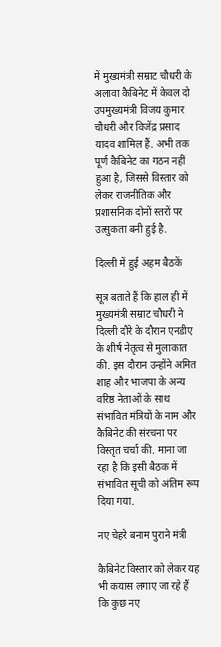में मुख्यमंत्री सम्राट चौधरी के अलावा कैबिनेट में केवल दो उपमुख्यमंत्री विजय कुमार चौधरी और विजेंद्र प्रसाद यादव शामिल हैं. अभी तक पूर्ण कैबिनेट का गठन नहीं हुआ है, जिससे विस्तार को लेकर राजनीतिक और प्रशासनिक दोनों स्तरों पर उत्सुकता बनी हुई है.

दिल्ली में हुई अहम बैठकें

सूत्र बताते हैं कि हाल ही में मुख्यमंत्री सम्राट चौधरी ने दिल्ली दौरे के दौरान एनडीए के शीर्ष नेतृत्व से मुलाकात की. इस दौरान उन्होंने अमित शाह और भाजपा के अन्य वरिष्ठ नेताओं के साथ संभावित मंत्रियों के नाम और कैबिनेट की संरचना पर विस्तृत चर्चा की. माना जा रहा है कि इसी बैठक में संभावित सूची को अंतिम रूप दिया गया.

नए चेहरे बनाम पुराने मंत्री

कैबिनेट विस्तार को लेकर यह भी कयास लगाए जा रहे हैं कि कुछ नए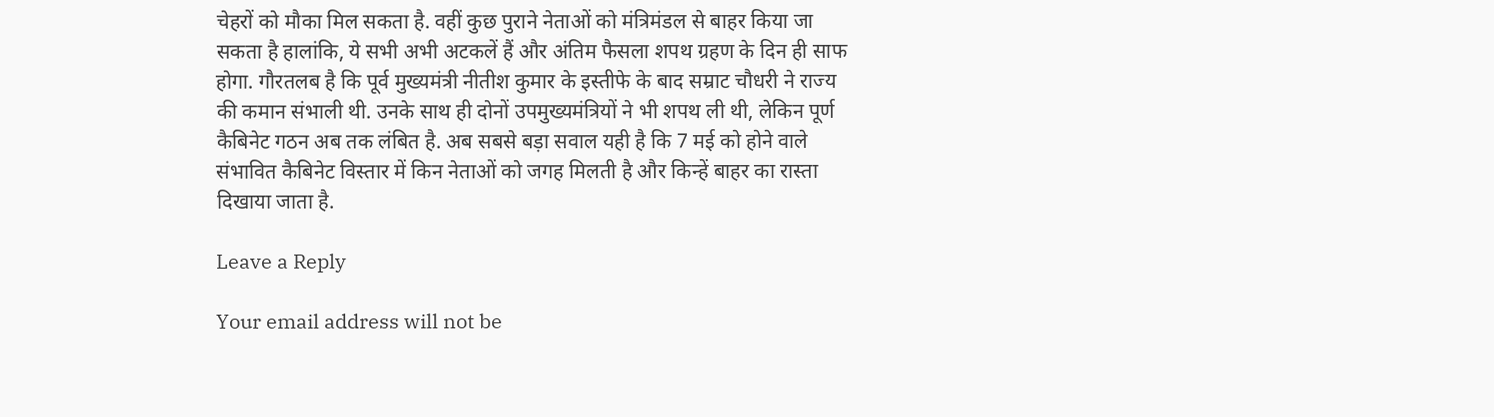चेहरों को मौका मिल सकता है. वहीं कुछ पुराने नेताओं को मंत्रिमंडल से बाहर किया जा सकता है हालांकि, ये सभी अभी अटकलें हैं और अंतिम फैसला शपथ ग्रहण के दिन ही साफ होगा. गौरतलब है कि पूर्व मुख्यमंत्री नीतीश कुमार के इस्तीफे के बाद सम्राट चौधरी ने राज्य की कमान संभाली थी. उनके साथ ही दोनों उपमुख्यमंत्रियों ने भी शपथ ली थी, लेकिन पूर्ण कैबिनेट गठन अब तक लंबित है. अब सबसे बड़ा सवाल यही है कि 7 मई को होने वाले संभावित कैबिनेट विस्तार में किन नेताओं को जगह मिलती है और किन्हें बाहर का रास्ता दिखाया जाता है.

Leave a Reply

Your email address will not be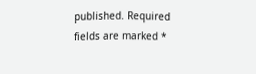published. Required fields are marked *